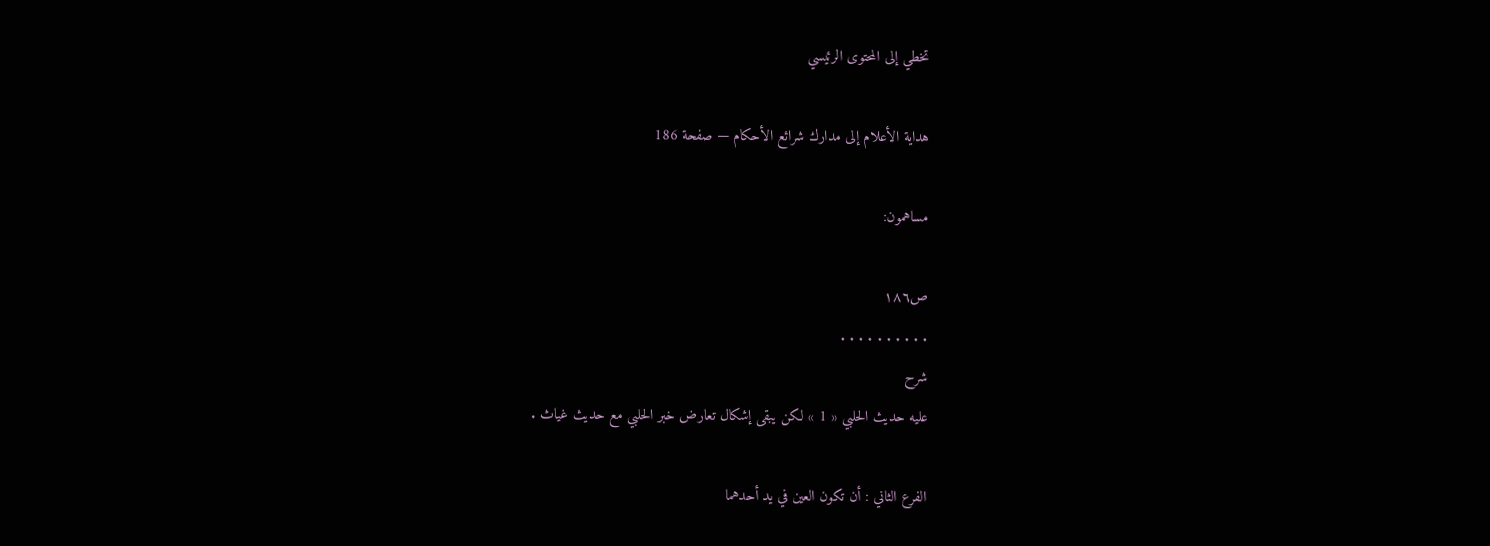تخطي إلى المحتوى الرئيسي

هداية الأعلام إلى مدارك شرائع الأحكام — صفحة 186

مساهمون:

ص١٨٦
. . . . . . . . . .
شرح
عليه حديث الحلبي « 1 » لكن يبقى إشكال تعارض خبر الحلبي مع حديث غياث .

الفرع الثاني : أن تكون العين في يد أحدهما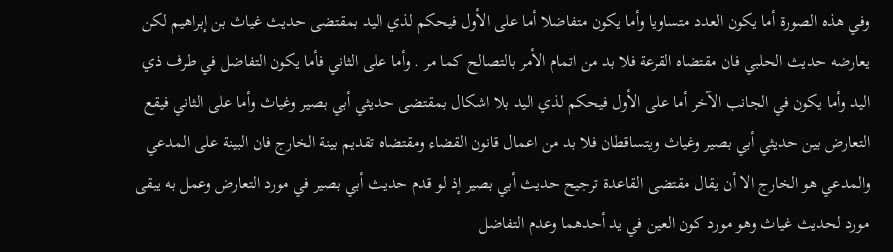وفي هذه الصورة أما يكون العدد متساويا وأما يكون متفاضلا أما على الأول فيحكم لذي اليد بمقتضى حديث غياث بن إبراهيم لكن يعارضه حديث الحلبي فان مقتضاه القرعة فلا بد من اتمام الأمر بالتصالح كما مر . وأما على الثاني فأما يكون التفاضل في طرف ذي اليد وأما يكون في الجانب الآخر أما على الأول فيحكم لذي اليد بلا اشكال بمقتضى حديثي أبي بصير وغياث وأما على الثاني فيقع التعارض بين حديثي أبي بصير وغياث ويتساقطان فلا بد من اعمال قانون القضاء ومقتضاه تقديم بينة الخارج فان البينة على المدعي والمدعي هو الخارج الا أن يقال مقتضى القاعدة ترجيح حديث أبي بصير إذ لو قدم حديث أبي بصير في مورد التعارض وعمل به يبقى مورد لحديث غياث وهو مورد كون العين في يد أحدهما وعدم التفاضل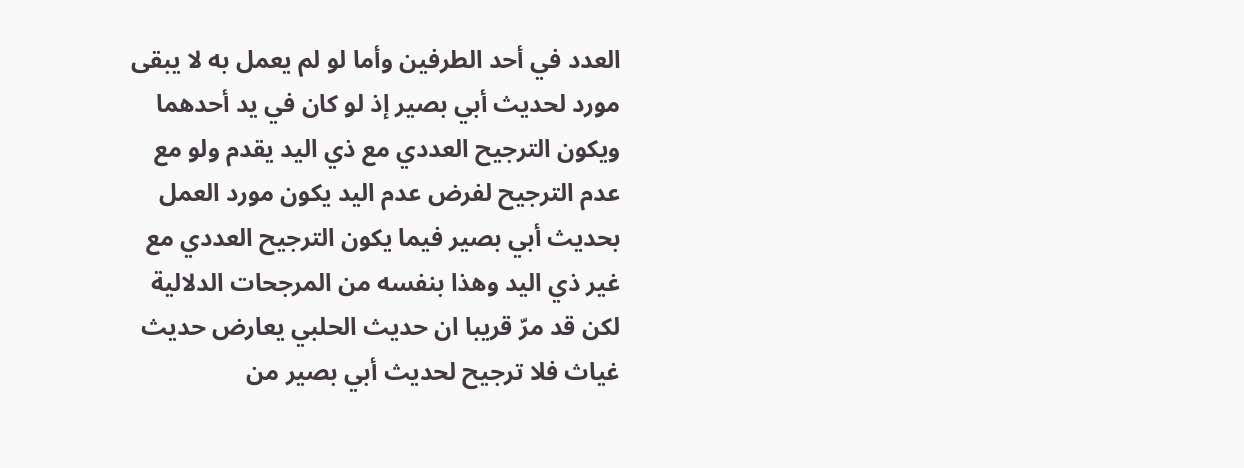العدد في أحد الطرفين وأما لو لم يعمل به لا يبقى مورد لحديث أبي بصير إذ لو كان في يد أحدهما ويكون الترجيح العددي مع ذي اليد يقدم ولو مع عدم الترجيح لفرض عدم اليد يكون مورد العمل بحديث أبي بصير فيما يكون الترجيح العددي مع غير ذي اليد وهذا بنفسه من المرجحات الدلالية لكن قد مرّ قريبا ان حديث الحلبي يعارض حديث غياث فلا ترجيح لحديث أبي بصير من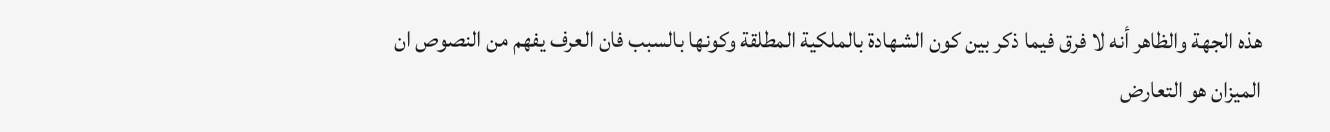هذه الجهة والظاهر أنه لا فرق فيما ذكر بين كون الشهادة بالملكية المطلقة وكونها بالسبب فان العرف يفهم من النصوص ان الميزان هو التعارض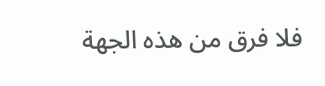فلا فرق من هذه الجهة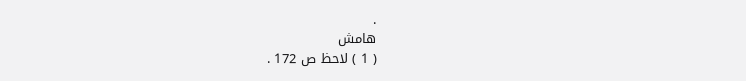.
هامش
( 1 ) لاحظ ص 172 .